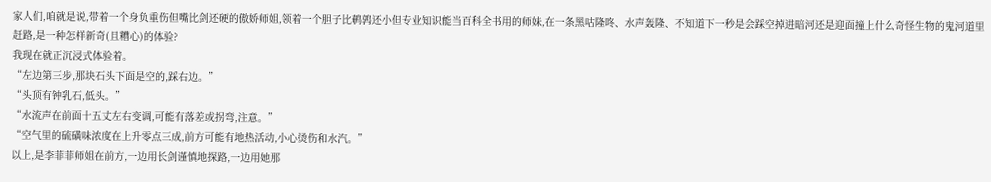家人们,咱就是说,带着一个身负重伤但嘴比剑还硬的傲娇师姐,领着一个胆子比鹌鹑还小但专业知识能当百科全书用的师妹,在一条黑咕隆咚、水声轰隆、不知道下一秒是会踩空掉进暗河还是迎面撞上什么奇怪生物的鬼河道里赶路,是一种怎样新奇(且糟心)的体验?
我现在就正沉浸式体验着。
“左边第三步,那块石头下面是空的,踩右边。”
“头顶有钟乳石,低头。”
“水流声在前面十五丈左右变调,可能有落差或拐弯,注意。”
“空气里的硫磺味浓度在上升零点三成,前方可能有地热活动,小心烫伤和水汽。”
以上,是李菲菲师姐在前方,一边用长剑谨慎地探路,一边用她那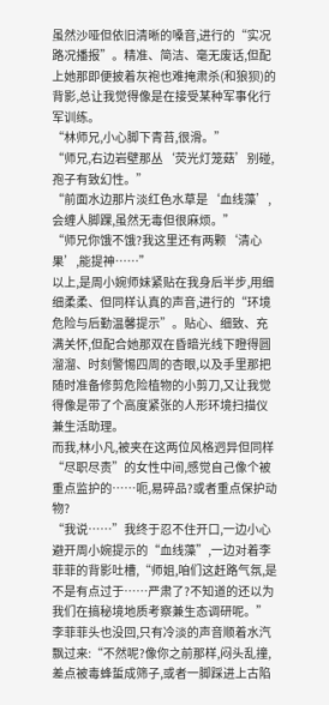虽然沙哑但依旧清晰的嗓音,进行的“实况路况播报”。精准、简洁、毫无废话,但配上她那即便披着灰袍也难掩肃杀(和狼狈)的背影,总让我觉得像是在接受某种军事化行军训练。
“林师兄,小心脚下青苔,很滑。”
“师兄,右边岩壁那丛‘荧光灯笼菇’别碰,孢子有致幻性。”
“前面水边那片淡红色水草是‘血线藻’,会缠人脚踝,虽然无毒但很麻烦。”
“师兄你饿不饿?我这里还有两颗‘清心果’,能提神……”
以上,是周小婉师妹紧贴在我身后半步,用细细柔柔、但同样认真的声音,进行的“环境危险与后勤温馨提示”。贴心、细致、充满关怀,但配合她那双在昏暗光线下瞪得圆溜溜、时刻警惕四周的杏眼,以及手里那把随时准备修剪危险植物的小剪刀,又让我觉得像是带了个高度紧张的人形环境扫描仪兼生活助理。
而我,林小凡,被夹在这两位风格迥异但同样“尽职尽责”的女性中间,感觉自己像个被重点监护的……呃,易碎品?或者重点保护动物?
“我说……”我终于忍不住开口,一边小心避开周小婉提示的“血线藻”,一边对着李菲菲的背影吐槽,“师姐,咱们这赶路气氛,是不是有点过于……严肃了?不知道的还以为我们在搞秘境地质考察兼生态调研呢。”
李菲菲头也没回,只有冷淡的声音顺着水汽飘过来:“不然呢?像你之前那样,闷头乱撞,差点被毒蜂蜇成筛子,或者一脚踩进上古陷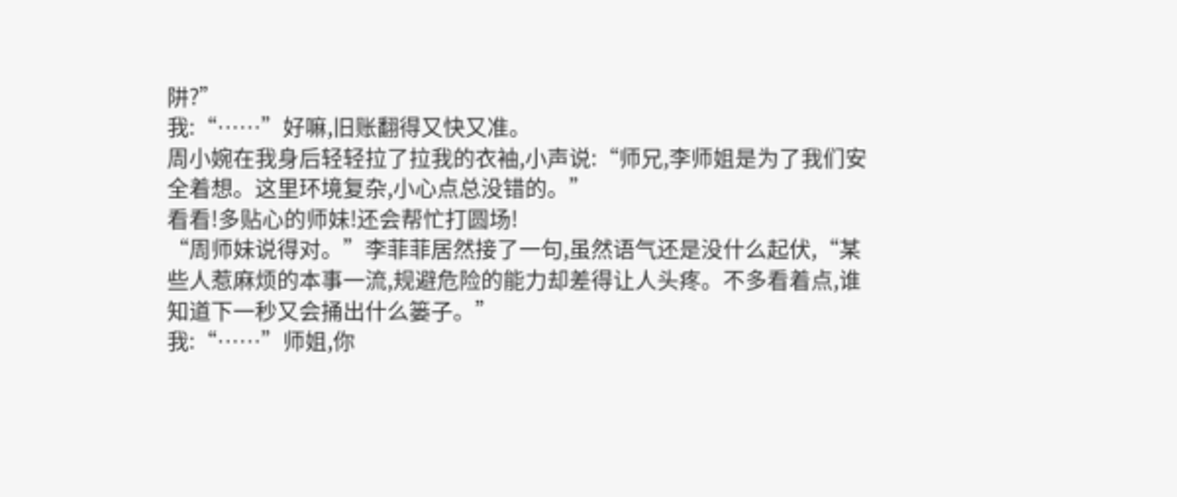阱?”
我:“……”好嘛,旧账翻得又快又准。
周小婉在我身后轻轻拉了拉我的衣袖,小声说:“师兄,李师姐是为了我们安全着想。这里环境复杂,小心点总没错的。”
看看!多贴心的师妹!还会帮忙打圆场!
“周师妹说得对。”李菲菲居然接了一句,虽然语气还是没什么起伏,“某些人惹麻烦的本事一流,规避危险的能力却差得让人头疼。不多看着点,谁知道下一秒又会捅出什么篓子。”
我:“……”师姐,你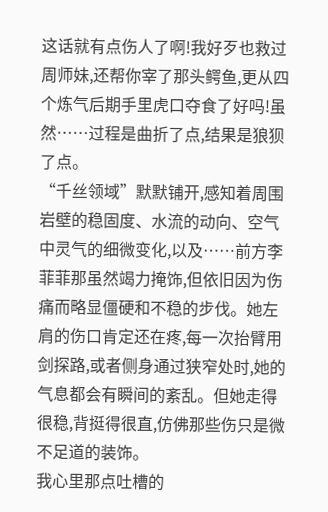这话就有点伤人了啊!我好歹也救过周师妹,还帮你宰了那头鳄鱼,更从四个炼气后期手里虎口夺食了好吗!虽然……过程是曲折了点,结果是狼狈了点。
“千丝领域”默默铺开,感知着周围岩壁的稳固度、水流的动向、空气中灵气的细微变化,以及……前方李菲菲那虽然竭力掩饰,但依旧因为伤痛而略显僵硬和不稳的步伐。她左肩的伤口肯定还在疼,每一次抬臂用剑探路,或者侧身通过狭窄处时,她的气息都会有瞬间的紊乱。但她走得很稳,背挺得很直,仿佛那些伤只是微不足道的装饰。
我心里那点吐槽的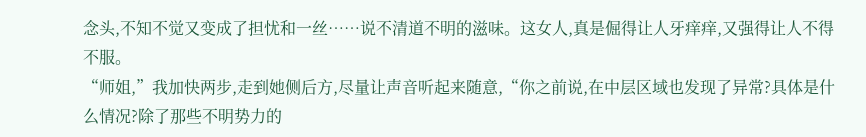念头,不知不觉又变成了担忧和一丝……说不清道不明的滋味。这女人,真是倔得让人牙痒痒,又强得让人不得不服。
“师姐,”我加快两步,走到她侧后方,尽量让声音听起来随意,“你之前说,在中层区域也发现了异常?具体是什么情况?除了那些不明势力的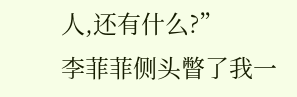人,还有什么?”
李菲菲侧头瞥了我一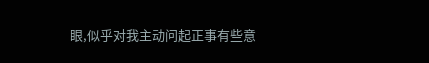眼,似乎对我主动问起正事有些意